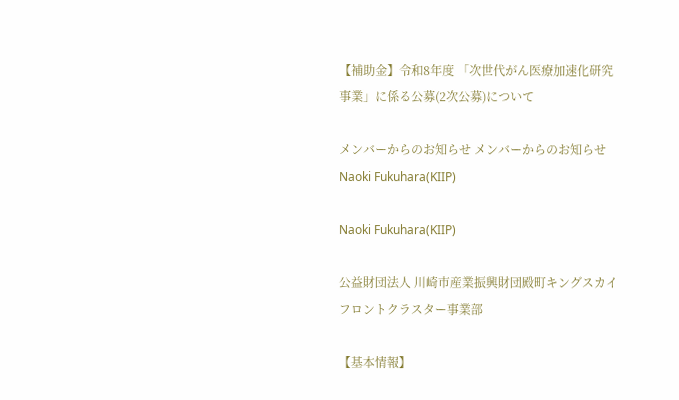【補助金】令和8年度 「次世代がん医療加速化研究事業」に係る公募(2次公募)について

メンバーからのお知らせ メンバーからのお知らせ
Naoki Fukuhara(KIIP)

Naoki Fukuhara(KIIP)

公益財団法人 川崎市産業振興財団殿町キングスカイフロントクラスター事業部

【基本情報】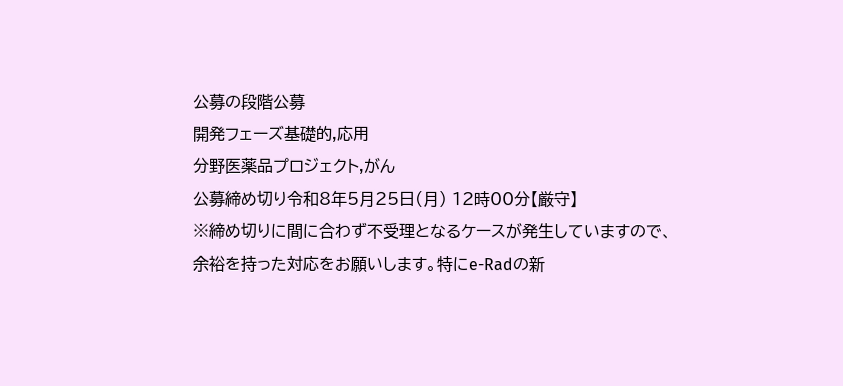公募の段階公募
開発フェーズ基礎的,応用
分野医薬品プロジェクト,がん
公募締め切り令和8年5月25日(月) 12時00分【厳守】
※締め切りに間に合わず不受理となるケースが発生していますので、余裕を持った対応をお願いします。特にe-Radの新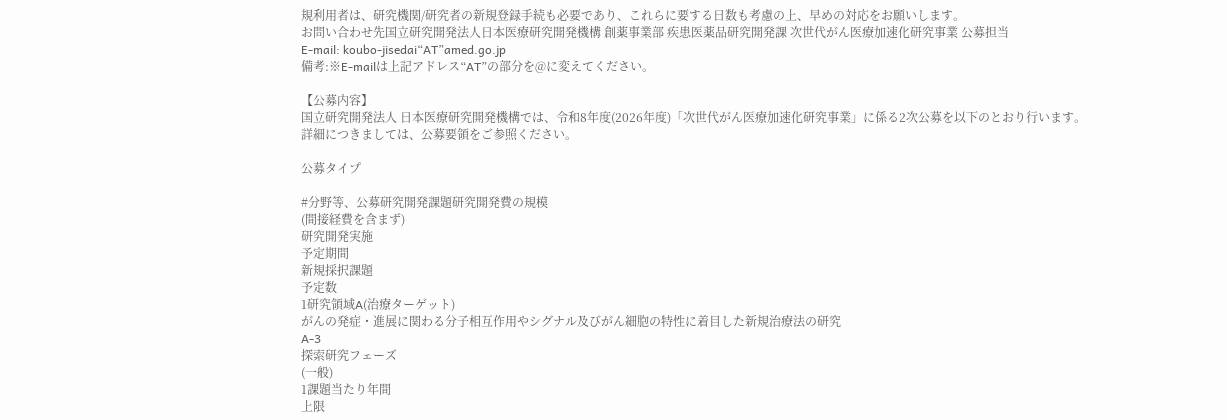規利用者は、研究機関/研究者の新規登録手続も必要であり、これらに要する日数も考慮の上、早めの対応をお願いします。
お問い合わせ先国立研究開発法人日本医療研究開発機構 創薬事業部 疾患医薬品研究開発課 次世代がん医療加速化研究事業 公募担当
E-mail: koubo-jisedai“AT”amed.go.jp
備考:※E-mailは上記アドレス“AT”の部分を@に変えてください。

【公募内容】
国立研究開発法人 日本医療研究開発機構では、令和8年度(2026年度)「次世代がん医療加速化研究事業」に係る2次公募を以下のとおり行います。
詳細につきましては、公募要領をご参照ください。

公募タイプ

#分野等、公募研究開発課題研究開発費の規模
(間接経費を含まず)
研究開発実施
予定期間
新規採択課題
予定数
1研究領域A(治療ターゲット)
がんの発症・進展に関わる分子相互作用やシグナル及びがん細胞の特性に着目した新規治療法の研究
A-3
探索研究フェーズ
(一般)
1課題当たり年間
上限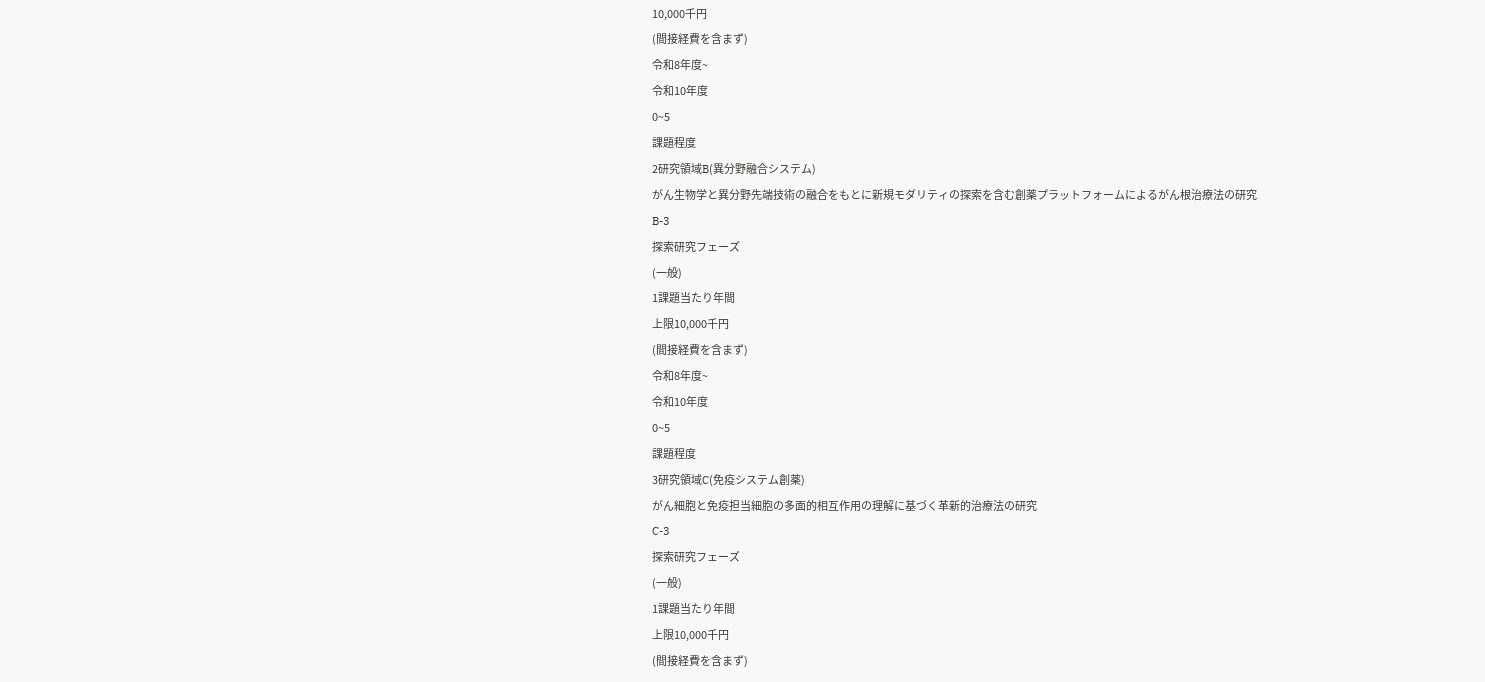10,000千円
(間接経費を含まず)
令和8年度~
令和10年度
0~5
課題程度
2研究領域B(異分野融合システム)
がん生物学と異分野先端技術の融合をもとに新規モダリティの探索を含む創薬プラットフォームによるがん根治療法の研究
B-3
探索研究フェーズ
(一般)
1課題当たり年間
上限10,000千円
(間接経費を含まず)
令和8年度~
令和10年度
0~5
課題程度
3研究領域C(免疫システム創薬)
がん細胞と免疫担当細胞の多面的相互作用の理解に基づく革新的治療法の研究
C-3
探索研究フェーズ
(一般)
1課題当たり年間
上限10,000千円
(間接経費を含まず)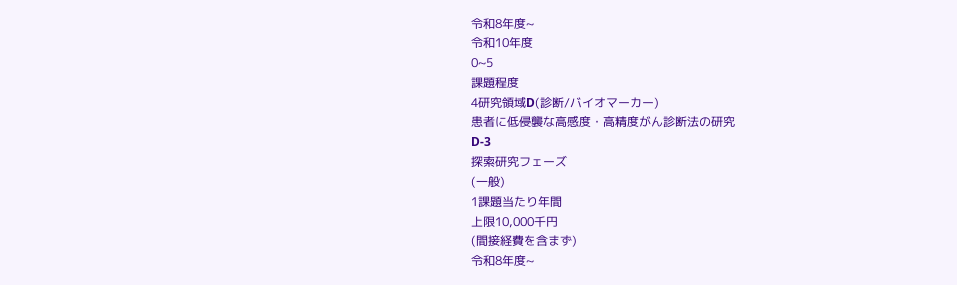令和8年度~
令和10年度
0~5
課題程度
4研究領域D(診断/バイオマーカー)
患者に低侵襲な高感度・高精度がん診断法の研究
D-3
探索研究フェーズ
(一般)
1課題当たり年間
上限10,000千円
(間接経費を含まず)
令和8年度~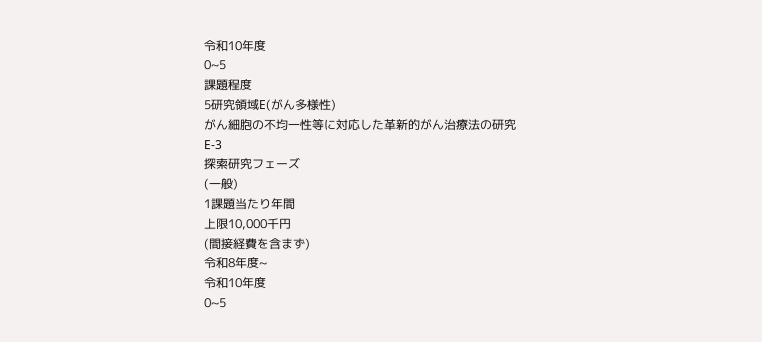令和10年度
0~5
課題程度
5研究領域E(がん多様性)
がん細胞の不均一性等に対応した革新的がん治療法の研究
E-3
探索研究フェーズ
(一般)
1課題当たり年間
上限10,000千円
(間接経費を含まず)
令和8年度~
令和10年度
0~5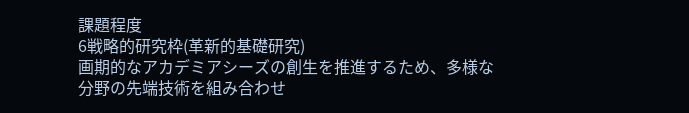課題程度
6戦略的研究枠(革新的基礎研究)
画期的なアカデミアシーズの創生を推進するため、多様な分野の先端技術を組み合わせ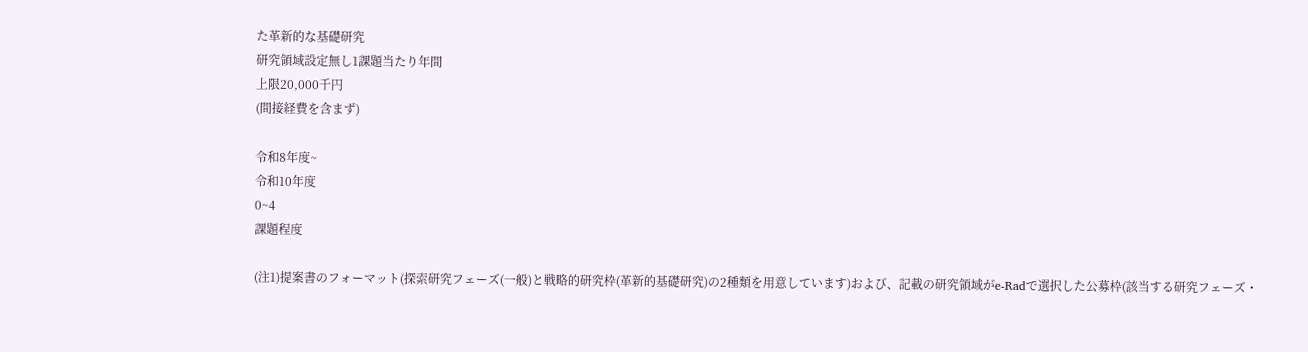た革新的な基礎研究
研究領域設定無し1課題当たり年間
上限20,000千円
(間接経費を含まず)

令和8年度~
令和10年度
0~4
課題程度

(注1)提案書のフォーマット(探索研究フェーズ(一般)と戦略的研究枠(革新的基礎研究)の2種類を用意しています)および、記載の研究領域がe-Radで選択した公募枠(該当する研究フェーズ・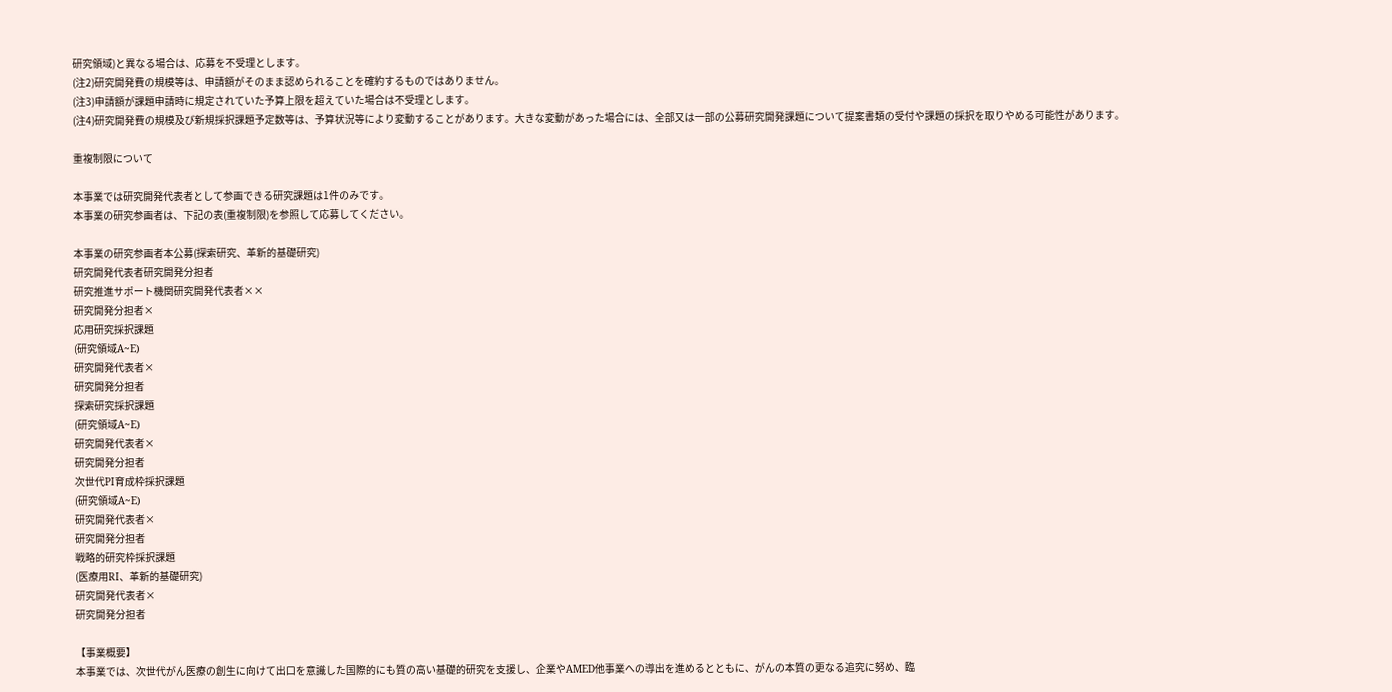研究領域)と異なる場合は、応募を不受理とします。
(注2)研究開発費の規模等は、申請額がそのまま認められることを確約するものではありません。
(注3)申請額が課題申請時に規定されていた予算上限を超えていた場合は不受理とします。
(注4)研究開発費の規模及び新規採択課題予定数等は、予算状況等により変動することがあります。大きな変動があった場合には、全部又は一部の公募研究開発課題について提案書類の受付や課題の採択を取りやめる可能性があります。

重複制限について

本事業では研究開発代表者として参画できる研究課題は1件のみです。
本事業の研究参画者は、下記の表(重複制限)を参照して応募してください。

本事業の研究参画者本公募(探索研究、革新的基礎研究)
研究開発代表者研究開発分担者
研究推進サポート機関研究開発代表者××
研究開発分担者×
応用研究採択課題
(研究領域A~E)
研究開発代表者×
研究開発分担者
探索研究採択課題
(研究領域A~E)
研究開発代表者×
研究開発分担者
次世代PI育成枠採択課題
(研究領域A~E)
研究開発代表者×
研究開発分担者
戦略的研究枠採択課題
(医療用RI、革新的基礎研究)
研究開発代表者×
研究開発分担者

【事業概要】
本事業では、次世代がん医療の創生に向けて出口を意識した国際的にも質の高い基礎的研究を支援し、企業やAMED他事業への導出を進めるとともに、がんの本質の更なる追究に努め、臨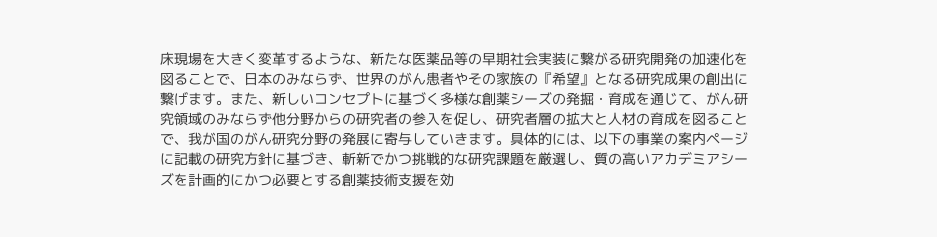床現場を大きく変革するような、新たな医薬品等の早期社会実装に繋がる研究開発の加速化を図ることで、日本のみならず、世界のがん患者やその家族の『希望』となる研究成果の創出に繋げます。また、新しいコンセプトに基づく多様な創薬シーズの発掘・育成を通じて、がん研究領域のみならず他分野からの研究者の参入を促し、研究者層の拡大と人材の育成を図ることで、我が国のがん研究分野の発展に寄与していきます。具体的には、以下の事業の案内ページに記載の研究方針に基づき、斬新でかつ挑戦的な研究課題を厳選し、質の高いアカデミアシーズを計画的にかつ必要とする創薬技術支援を効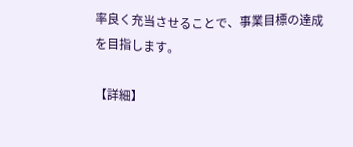率良く充当させることで、事業目標の達成を目指します。

【詳細】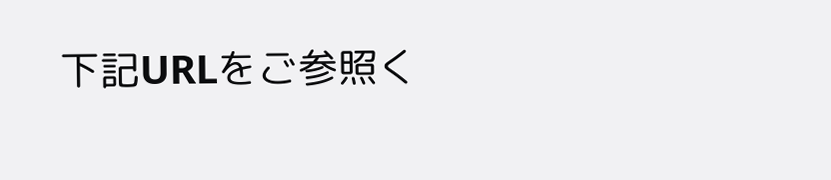下記URLをご参照く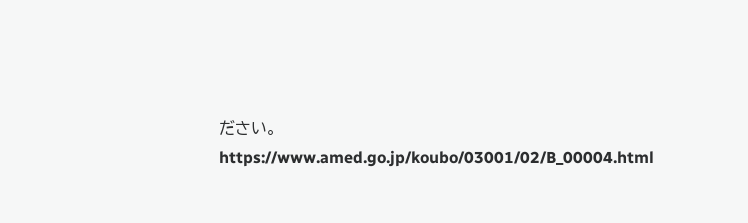ださい。
https://www.amed.go.jp/koubo/03001/02/B_00004.html